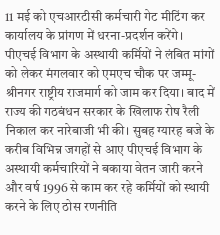11 मई को एचआरटीसी कर्मचारी गेट मीटिंग कर कार्यालय के प्रांगण में धरना-प्रदर्शन करेंगे।
पीएचई विभाग के अस्थायी कर्मियों ने लंबित मांगों को लेकर मंगलवार को एमएच चौक पर जम्मू-श्रीनगर राष्ट्रीय राजमार्ग को जाम कर दिया। बाद में राज्य की गठबंधन सरकार के खिलाफ रोष रैली निकाल कर नारेबाजी भी की। सुबह ग्यारह बजे के करीब विभिन्न जगहों से आए पीएचई विभाग के अस्थायी कर्मचारियों ने बकाया वेतन जारी करने और वर्ष 1996 से काम कर रहे कर्मियों को स्थायी करने के लिए ठोस रणनीति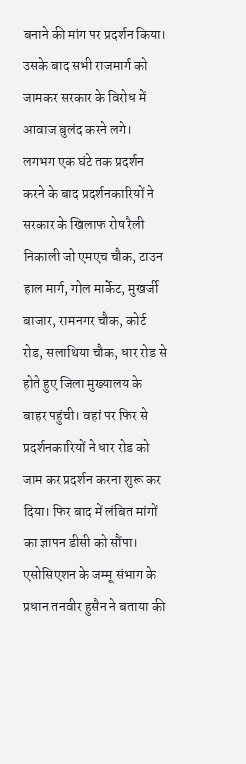बनाने की मांग पर प्रदर्शन किया। उसके बाद सभी राजमार्ग को जामकर सरकार के विरोध में आवाज बुलंद करने लगे।
लगभग एक घंटे तक प्रदर्शन करने के बाद प्रदर्शनकारियों ने सरकार के खिलाफ रोष रैली निकाली जो एमएच चौक, टाउन हाल मार्ग, गोल मार्केट, मुखर्जी बाजार, रामनगर चौक, कोर्ट रोड, सलाथिया चौक, धार रोड से होते हुए जिला मुख्यालय के बाहर पहुंची। वहां पर फिर से प्रदर्शनकारियों ने धार रोड को जाम कर प्रदर्शन करना शुरू कर दिया। फिर बाद में लंबित मांगों का ज्ञापन डीसी को सौंपा।
एसोसिएशन के जम्मू संभाग के प्रधान तनवीर हुसैन ने बताया की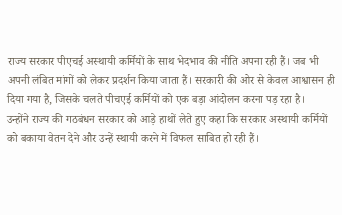राज्य सरकार पीएचई अस्थायी कर्मियों के साथ भेदभाव की नीति अपना रही हैं। जब भी अपनी लंबित मांगों को लेकर प्रदर्शन किया जाता हैं। सरकारी की ओर से केवल आश्वासन ही दिया गया है, जिसके चलते पीचएई कर्मियों को एक बड़ा आंदोलन करना पड़ रहा है।
उन्होंने राज्य की गठबंधन सरकार को आड़े हाथों लेते हुए कहा कि सरकार अस्थायी कर्मियों को बकाया वेतन देने और उन्हें स्थायी करने में विफल साबित हो रही हैं।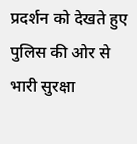प्रदर्शन को देखते हुए पुलिस की ओर से भारी सुरक्षा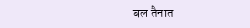बल तैनात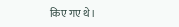किए गए थे।